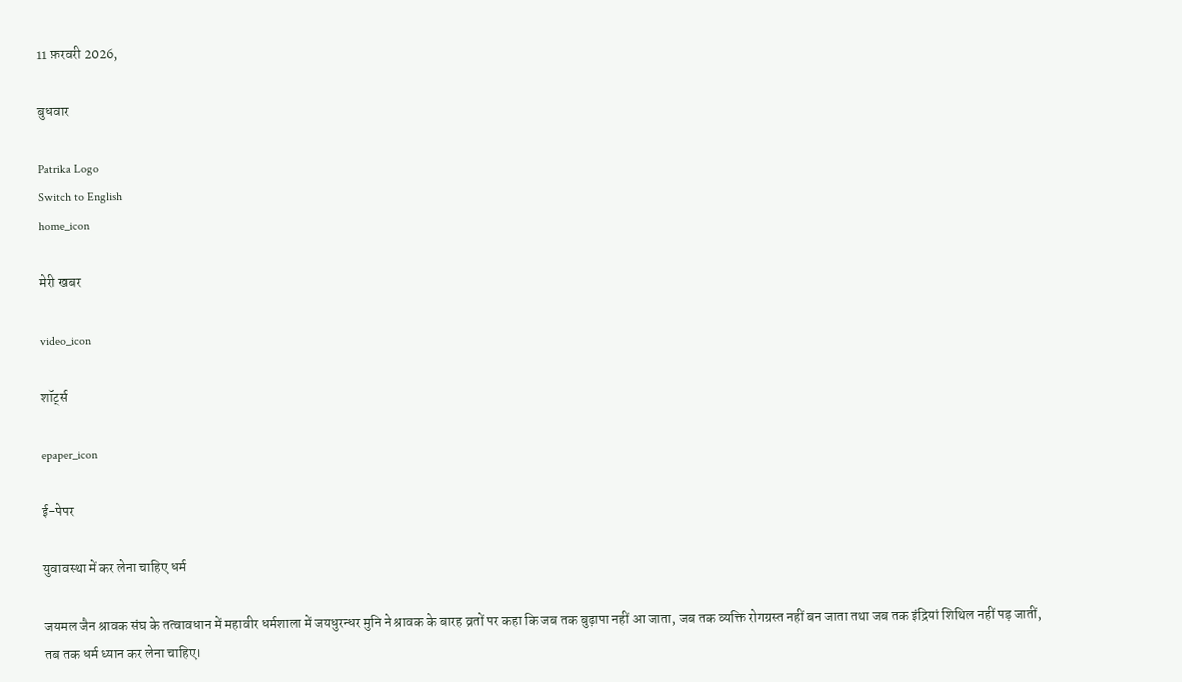11 फ़रवरी 2026,

बुधवार

Patrika Logo
Switch to English
home_icon

मेरी खबर

video_icon

शॉर्ट्स

epaper_icon

ई-पेपर

युवावस्था में कर लेना चाहिए धर्म

जयमल जैन श्रावक संघ के तत्वावधान में महावीर धर्मशाला में जयधुरन्धर मुनि ने श्रावक के बारह व्रतों पर कहा कि जब तक बुढ़ापा नहीं आ जाता, जब तक व्यक्ति रोगग्रस्त नहीं बन जाता तथा जब तक इंद्रियां शिथिल नहीं पड़ जातीं, तब तक धर्म ध्यान कर लेना चाहिए।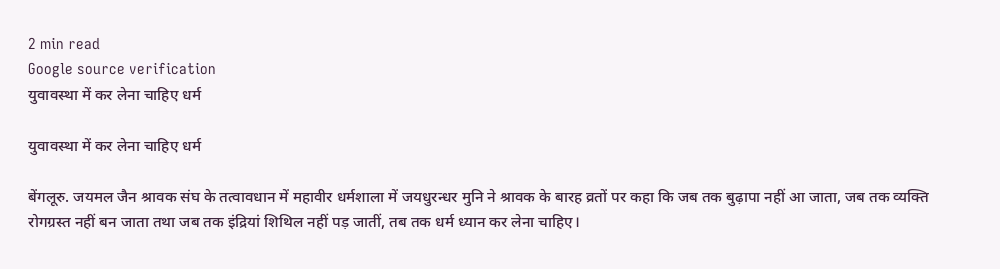2 min read
Google source verification
युवावस्था में कर लेना चाहिए धर्म

युवावस्था में कर लेना चाहिए धर्म

बेंगलूरु. जयमल जैन श्रावक संघ के तत्वावधान में महावीर धर्मशाला में जयधुरन्धर मुनि ने श्रावक के बारह व्रतों पर कहा कि जब तक बुढ़ापा नहीं आ जाता, जब तक व्यक्ति रोगग्रस्त नहीं बन जाता तथा जब तक इंद्रियां शिथिल नहीं पड़ जातीं, तब तक धर्म ध्यान कर लेना चाहिए।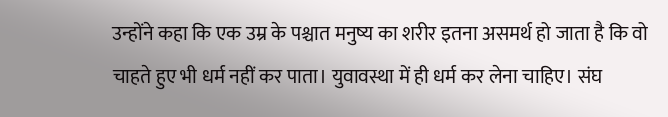उन्होंने कहा कि एक उम्र के पश्चात मनुष्य का शरीर इतना असमर्थ हो जाता है कि वो चाहते हुए भी धर्म नहीं कर पाता। युवावस्था में ही धर्म कर लेना चाहिए। संघ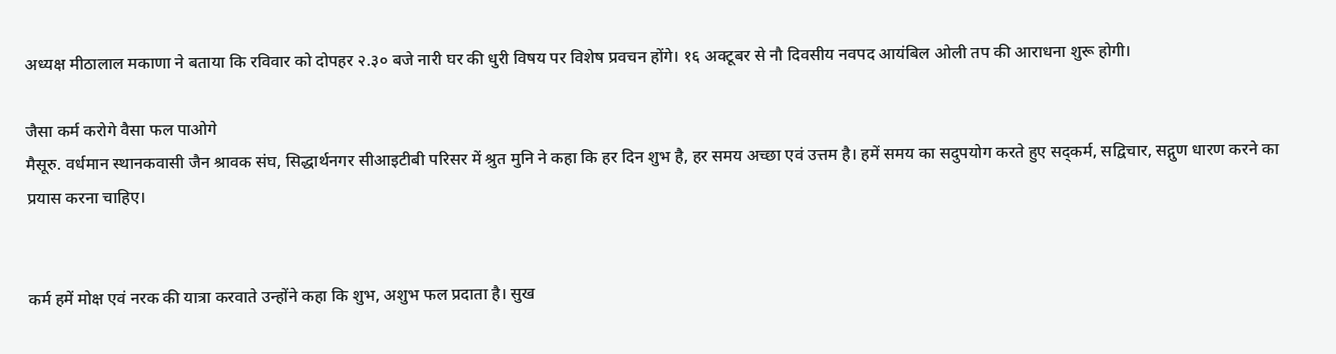अध्यक्ष मीठालाल मकाणा ने बताया कि रविवार को दोपहर २.३० बजे नारी घर की धुरी विषय पर विशेष प्रवचन होंगे। १६ अक्टूबर से नौ दिवसीय नवपद आयंबिल ओली तप की आराधना शुरू होगी।

जैसा कर्म करोगे वैसा फल पाओगे
मैसूरु. वर्धमान स्थानकवासी जैन श्रावक संघ, सिद्धार्थनगर सीआइटीबी परिसर में श्रुत मुनि ने कहा कि हर दिन शुभ है, हर समय अच्छा एवं उत्तम है। हमें समय का सदुपयोग करते हुए सद्कर्म, सद्विचार, सद्गुण धारण करने का प्रयास करना चाहिए।


कर्म हमें मोक्ष एवं नरक की यात्रा करवाते उन्होंने कहा कि शुभ, अशुभ फल प्रदाता है। सुख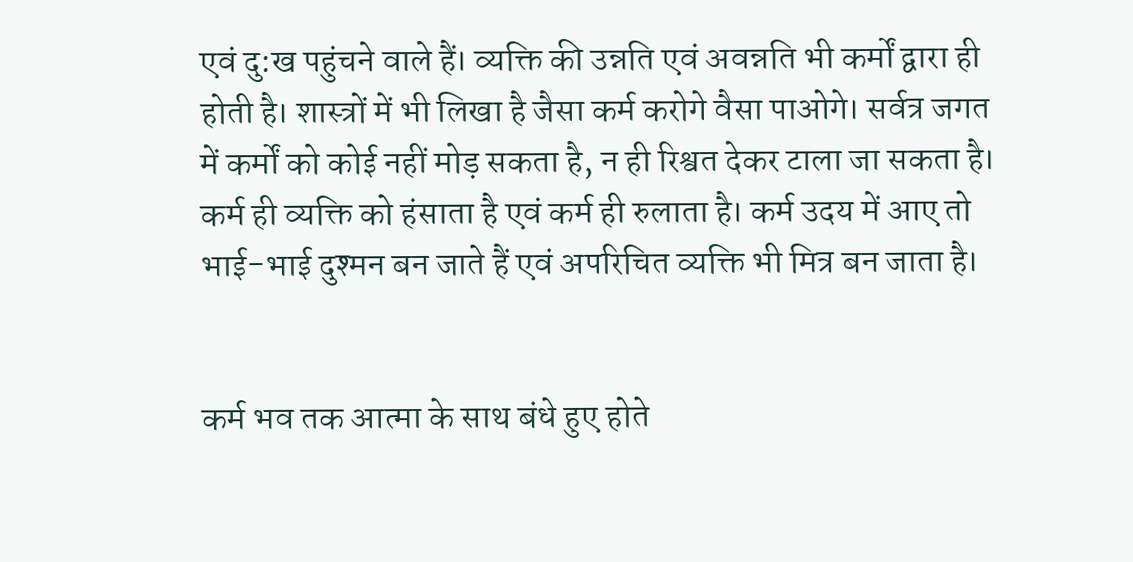एवं दु:ख पहुंचने वाले हैं। व्यक्ति की उन्नति एवं अवन्नति भी कर्मों द्वारा ही होती है। शास्त्रों में भी लिखा है जैसा कर्म करोगे वैसा पाओगे। सर्वत्र जगत में कर्मों को कोई नहीं मोड़ सकता है, न ही रिश्वत देकर टाला जा सकता है। कर्म ही व्यक्ति को हंसाता है एवं कर्म ही रुलाता है। कर्म उदय में आए तो भाई-भाई दुश्मन बन जाते हैं एवं अपरिचित व्यक्ति भी मित्र बन जाता है।


कर्म भव तक आत्मा के साथ बंधे हुए होते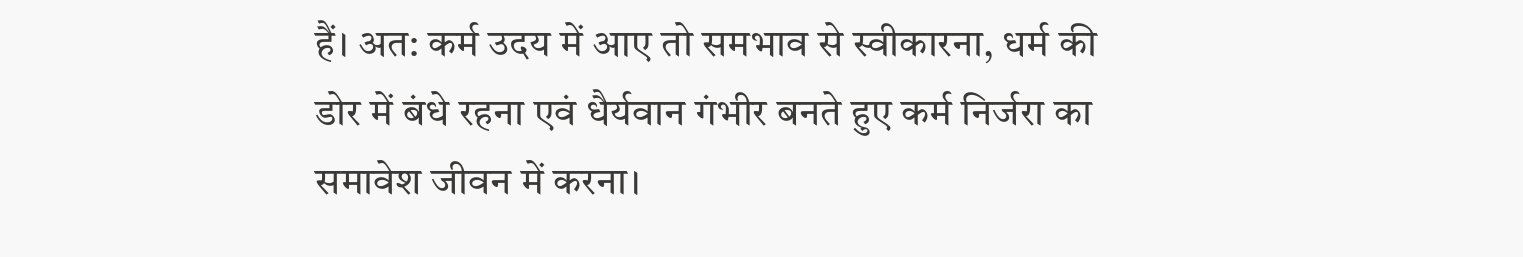हैं। अत: कर्म उदय में आए तो समभाव से स्वीकारना, धर्म की डोर में बंधे रहना एवं धैर्यवान गंभीर बनते हुए कर्म निर्जरा का समावेश जीवन में करना।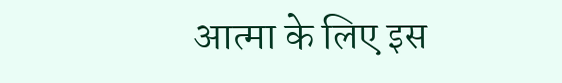आत्मा के लिए इस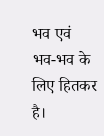भव एवं भव-भव के लिए हितकर है।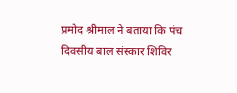प्रमोद श्रीमाल ने बताया कि पंच दिवसीय बाल संस्कार शिविर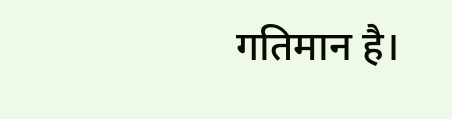गतिमान है।